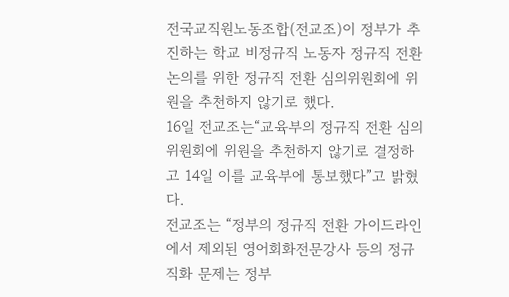전국교직원노동조합(전교조)이 정부가 추진하는 학교 비정규직 노동자 정규직 전환 논의를 위한 정규직 전환 심의위원회에 위원을 추천하지 않기로 했다.
16일 전교조는“교육부의 정규직 전환 심의위원회에 위원을 추천하지 않기로 결정하고 14일 이를 교육부에 통보했다”고 밝혔다.
전교조는 “정부의 정규직 전환 가이드라인에서 제외된 영어회화전문강사 등의 정규직화 문제는 정부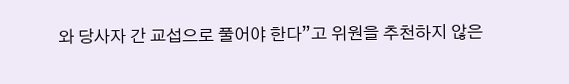와 당사자 간 교섭으로 풀어야 한다”고 위원을 추천하지 않은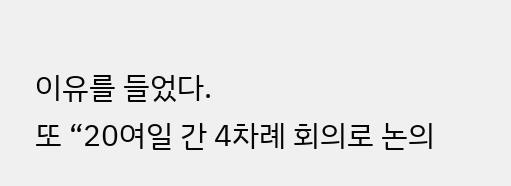이유를 들었다.
또 “20여일 간 4차례 회의로 논의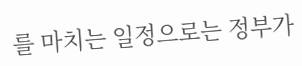를 마치는 일정으로는 정부가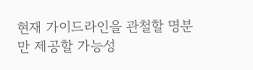현재 가이드라인을 관철할 명분만 제공할 가능성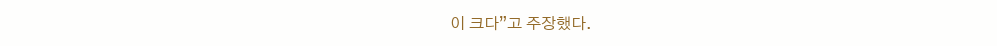이 크다”고 주장했다.